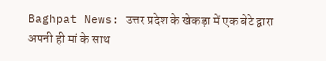Baghpat News: उत्तर प्रदेश के खेकड़ा में एक बेटे द्वारा अपनी ही मां के साथ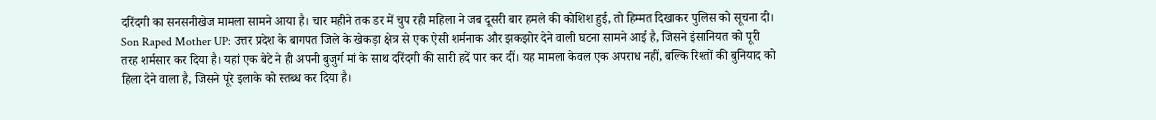दरिंदगी का सनसनीखेज मामला सामने आया है। चार महीने तक डर में चुप रही महिला ने जब दूसरी बार हमले की कोशिश हुई, तो हिम्मत दिखाकर पुलिस को सूचना दी।
Son Raped Mother UP: उत्तर प्रदेश के बागपत जिले के खेकड़ा क्षेत्र से एक ऐसी शर्मनाक और झकझोर देने वाली घटना सामने आई है, जिसने इंसानियत को पूरी तरह शर्मसार कर दिया है। यहां एक बेटे ने ही अपनी बुजुर्ग मां के साथ दरिंदगी की सारी हदें पार कर दीं। यह मामला केवल एक अपराध नहीं, बल्कि रिश्तों की बुनियाद को हिला देने वाला है, जिसने पूरे इलाके को स्तब्ध कर दिया है।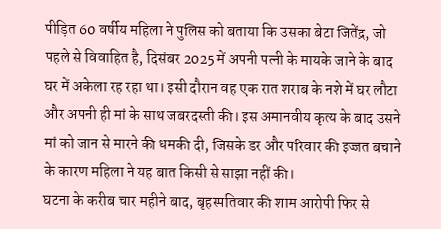पीड़ित 60 वर्षीय महिला ने पुलिस को बताया कि उसका बेटा जितेंद्र, जो पहले से विवाहित है, दिसंबर 2025 में अपनी पत्नी के मायके जाने के बाद घर में अकेला रह रहा था। इसी दौरान वह एक रात शराब के नशे में घर लौटा और अपनी ही मां के साथ जबरदस्ती की। इस अमानवीय कृत्य के बाद उसने मां को जान से मारने की धमकी दी, जिसके डर और परिवार की इज्जत बचाने के कारण महिला ने यह बात किसी से साझा नहीं की।
घटना के करीब चार महीने बाद, बृहस्पतिवार की शाम आरोपी फिर से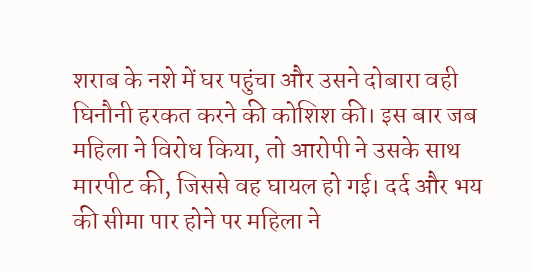शराब के नशे में घर पहुंचा और उसने दोबारा वही घिनौनी हरकत करने की कोशिश की। इस बार जब महिला ने विरोध किया, तो आरोपी ने उसके साथ मारपीट की, जिससे वह घायल हो गई। दर्द और भय की सीमा पार होने पर महिला ने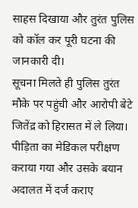साहस दिखाया और तुरंत पुलिस को कॉल कर पूरी घटना की जानकारी दी।
सूचना मिलते ही पुलिस तुरंत मौके पर पहुंची और आरोपी बेटे जितेंद्र को हिरासत में ले लिया। पीड़िता का मेडिकल परीक्षण कराया गया और उसके बयान अदालत में दर्ज कराए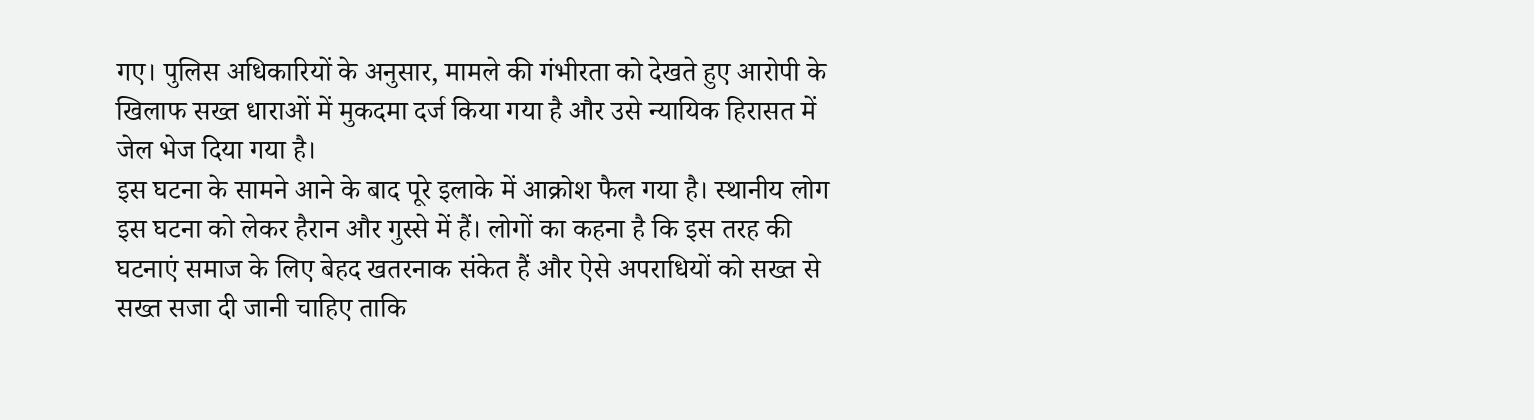गए। पुलिस अधिकारियों के अनुसार, मामले की गंभीरता को देखते हुए आरोपी के खिलाफ सख्त धाराओं में मुकदमा दर्ज किया गया है और उसे न्यायिक हिरासत में जेल भेज दिया गया है।
इस घटना के सामने आने के बाद पूरे इलाके में आक्रोश फैल गया है। स्थानीय लोग इस घटना को लेकर हैरान और गुस्से में हैं। लोगों का कहना है कि इस तरह की घटनाएं समाज के लिए बेहद खतरनाक संकेत हैं और ऐसे अपराधियों को सख्त से सख्त सजा दी जानी चाहिए ताकि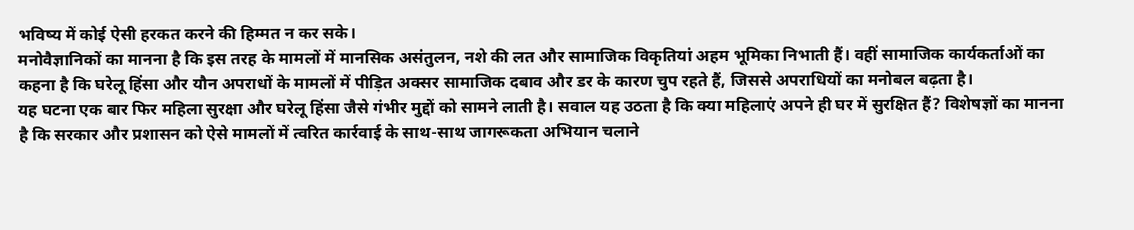भविष्य में कोई ऐसी हरकत करने की हिम्मत न कर सके।
मनोवैज्ञानिकों का मानना है कि इस तरह के मामलों में मानसिक असंतुलन, नशे की लत और सामाजिक विकृतियां अहम भूमिका निभाती हैं। वहीं सामाजिक कार्यकर्ताओं का कहना है कि घरेलू हिंसा और यौन अपराधों के मामलों में पीड़ित अक्सर सामाजिक दबाव और डर के कारण चुप रहते हैं, जिससे अपराधियों का मनोबल बढ़ता है।
यह घटना एक बार फिर महिला सुरक्षा और घरेलू हिंसा जैसे गंभीर मुद्दों को सामने लाती है। सवाल यह उठता है कि क्या महिलाएं अपने ही घर में सुरक्षित हैं? विशेषज्ञों का मानना है कि सरकार और प्रशासन को ऐसे मामलों में त्वरित कार्रवाई के साथ-साथ जागरूकता अभियान चलाने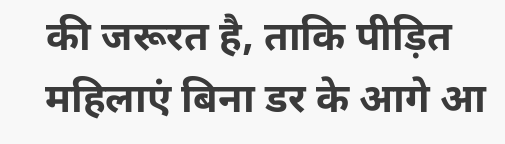की जरूरत है, ताकि पीड़ित महिलाएं बिना डर के आगे आ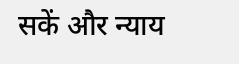सकें और न्याय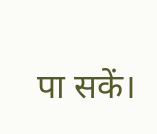पा सकें।